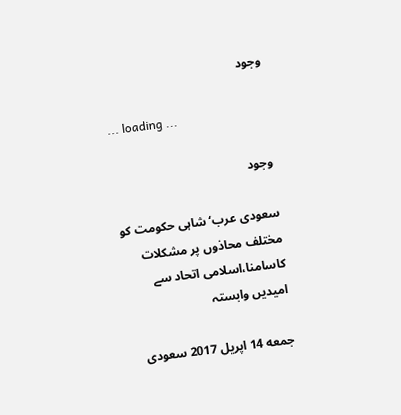وجود

... loading ...

وجود

سعودی عرب‘شاہی حکومت کو مختلف محاذوں پر مشکلات کاسامنا،اسلامی اتحاد سے امیدیں وابستہ

جمعه 14 اپریل 2017 سعودی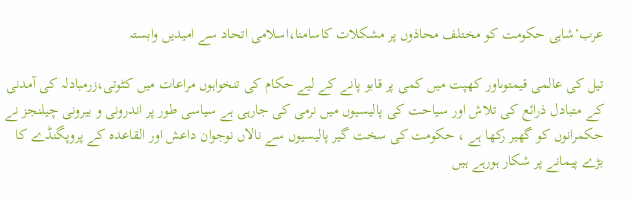عرب‘شاہی حکومت کو مختلف محاذوں پر مشکلات کاسامنا،اسلامی اتحاد سے امیدیں وابستہ

تیل کی عالمی قیمتوںاور کھپت میں کمی پر قابو پانے کے لیے حکام کی تنخواہوں مراعات میں کٹوتی،زرمبادلہ کی آمدنی کے متبادل ذرائع کی تلاش اور سیاحت کی پالیسیوں میں نرمی کی جارہی ہے سیاسی طور پر اندرونی و بیرونی چیلنجز نے حکمرانوں کو گھیر رکھا ہے ، حکومت کی سخت گیر پالیسیوں سے نالاں نوجوان داعش اور القاعدہ کے پروپگنڈے کا بڑے پیمانے پر شکار ہورہے ہیں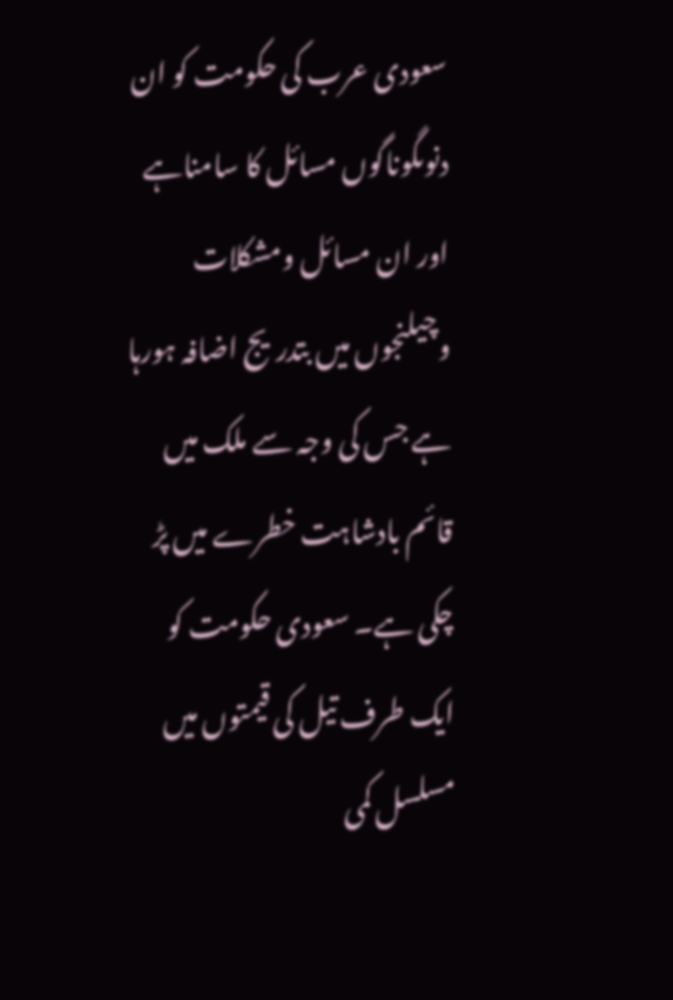سعودی عرب کی حکومت کو ان دنوںگوناگوں مسائل کا سامناہے اور ان مسائل ومشکلات وچیلنجوں میں بتدریج اضافہ ہورہا ہے جس کی وجہ سے ملک میں قائم بادشاہت خطرے میں پڑ چکی ہے۔ سعودی حکومت کو ایک طرف تیل کی قیمتوں میں مسلسل کمی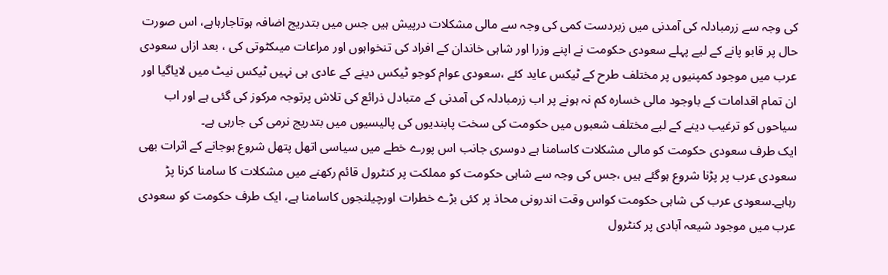کی وجہ سے زرمبادلہ کی آمدنی میں زبردست کمی کی وجہ سے مالی مشکلات درپیش ہیں جس میں بتدریج اضافہ ہوتاجارہاہے، اس صورت حال پر قابو پانے کے لیے پہلے سعودی حکومت نے اپنے وزرا اور شاہی خاندان کے افراد کی تنخواہوں اور مراعات میںکٹوتی کی ، بعد ازاں سعودی عرب میں موجود کمپنیوں پر مختلف طرح کے ٹیکس عاید کئے ،سعودی عوام کوجو ٹیکس دینے کے عادی ہی نہیں ٹیکس نیٹ میں لایاگیا اور ان تمام اقدامات کے باوجود مالی خسارہ کم نہ ہونے پر اب زرمبادلہ کی آمدنی کے متبادل ذرائع کی تلاش پرتوجہ مرکوز کی گئی ہے اور اب سیاحوں کو ترغیب دینے کے لیے مختلف شعبوں میں حکومت کی سخت پابندیوں کی پالیسیوں میں بتدریج نرمی کی جارہی ہے۔
ایک طرف سعودی حکومت کو مالی مشکلات کاسامنا ہے دوسری جانب اس پورے خطے میں سیاسی اتھل پتھل شروع ہوجانے کے اثرات بھی سعودی عرب پر پڑنا شروع ہوگئے ہیں ،جس کی وجہ سے شاہی حکومت کو مملکت پر کنٹرول قائم رکھنے میں مشکلات کا سامنا کرنا پڑ رہاہے۔سعودی عرب کی شاہی حکومت کواس وقت اندرونی محاذ پر کئی بڑے خطرات اورچیلنجوں کاسامنا ہے، ایک طرف حکومت کو سعودی عرب میں موجود شیعہ آبادی پر کنٹرول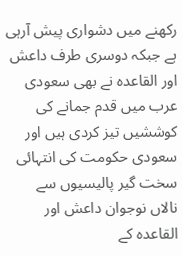رکھنے میں دشواری پیش آرہی ہے جبکہ دوسری طرف داعش اور القاعدہ نے بھی سعودی عرب میں قدم جمانے کی کوششیں تیز کردی ہیں اور سعودی حکومت کی انتہائی سخت گیر پالیسیوں سے نالاں نوجوان داعش اور القاعدہ کے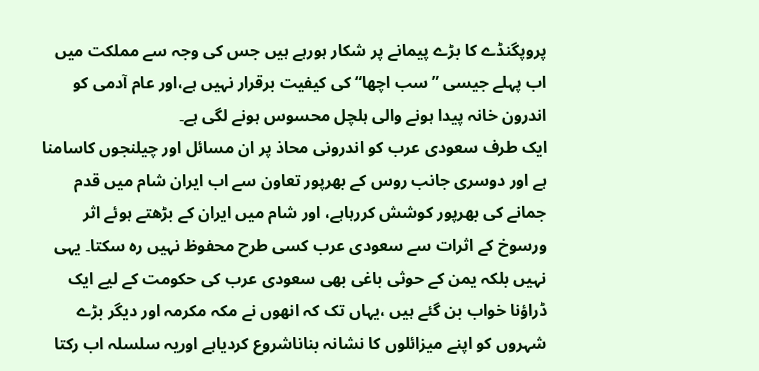پروپگنڈے کا بڑے پیمانے پر شکار ہورہے ہیں جس کی وجہ سے مملکت میں اب پہلے جیسی ”سب اچھا“ کی کیفیت برقرار نہیں ہے،اور عام آدمی کو اندرون خانہ پیدا ہونے والی ہلچل محسوس ہونے لگی ہے۔
ایک طرف سعودی عرب کو اندرونی محاذ پر ان مسائل اور چیلنجوں کاسامنا ہے اور دوسری جانب روس کے بھرپور تعاون سے اب ایران شام میں قدم جمانے کی بھرپور کوشش کررہاہے، اور شام میں ایران کے بڑھتے ہوئے اثر ورسوخ کے اثرات سے سعودی عرب کسی طرح محفوظ نہیں رہ سکتا۔ یہی نہیں بلکہ یمن کے حوثی باغی بھی سعودی عرب کی حکومت کے لیے ایک ڈراؤنا خواب بن گئے ہیں ،یہاں تک کہ انھوں نے مکہ مکرمہ اور دیگر بڑے شہروں کو اپنے میزائلوں کا نشانہ بناناشروع کردیاہے اوریہ سلسلہ اب رکتا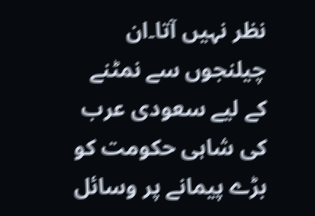نظر نہیں آتا۔ان چیلنجوں سے نمٹنے کے لیے سعودی عرب کی شاہی حکومت کو بڑے پیمانے پر وسائل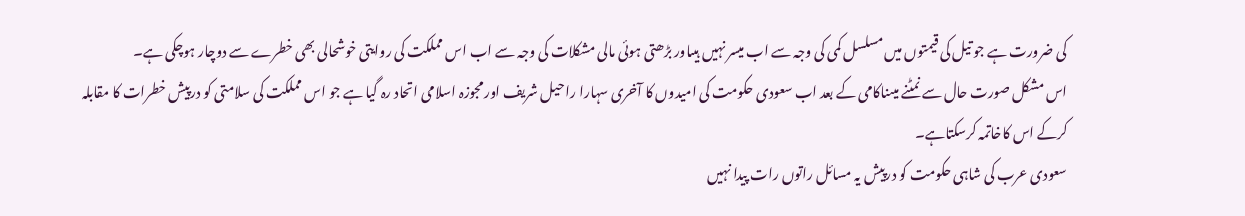کی ضرورت ہے جو تیل کی قیمتوں میں مسلسل کمی کی وجہ سے اب میسر نہیں ہیںاور بڑھتی ہوئی مالی مشکلات کی وجہ سے اب اس مملکت کی روایتی خوشحالی بھی خطرے سے دوچار ہوچکی ہے۔
اس مشکل صورت حال سے نمٹنے میںناکامی کے بعد اب سعودی حکومت کی امیدوں کا آخری سہارا راحیل شریف اور مجوزہ اسلامی اتحاد رہ گیا ہے جو اس مملکت کی سلامتی کو درپیش خطرات کا مقابلہ کرکے اس کاخاتمہ کرسکتاہے۔
سعودی عرب کی شاہی حکومت کو درپیش یہ مسائل راتوں رات پیدا نہیں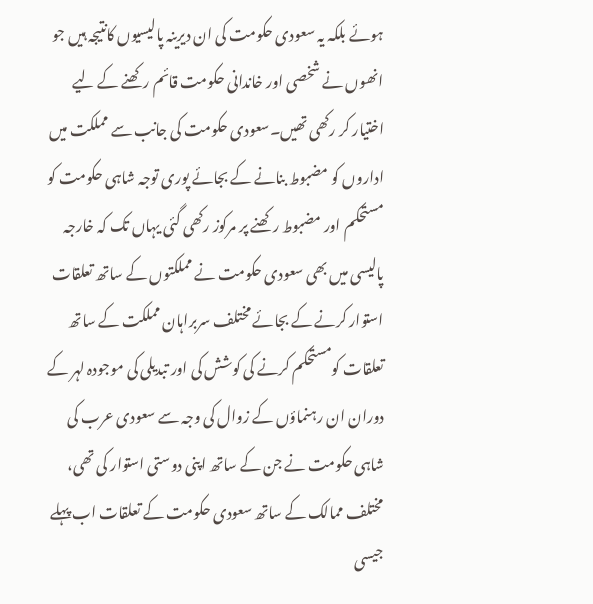ہوئے بلکہ یہ سعودی حکومت کی ان دیرینہ پالیسیوں کانتیجہ ہیں جو انھوں نے شخصی اور خاندانی حکومت قائم رکھنے کے لیے اختیار کر رکھی تھیں۔سعودی حکومت کی جانب سے مملکت میں اداروں کو مضبوط بنانے کے بجائے پوری توجہ شاہی حکومت کو مستحکم اور مضبوط رکھنے پر مرکوز رکھی گئی یہاں تک کہ خارجہ پالیسی میں بھی سعودی حکومت نے مملکتوں کے ساتھ تعلقات استوار کرنے کے بجائے مختلف سربراہان مملکت کے ساتھ تعلقات کومستحکم کرنے کی کوشش کی اور تبدیلی کی موجودہ لہر کے دوران ان رہنماؤں کے زوال کی وجہ سے سعودی عرب کی شاہی حکومت نے جن کے ساتھ اپنی دوستی استوار کی تھی، مختلف ممالک کے ساتھ سعودی حکومت کے تعلقات اب پہلے جیسی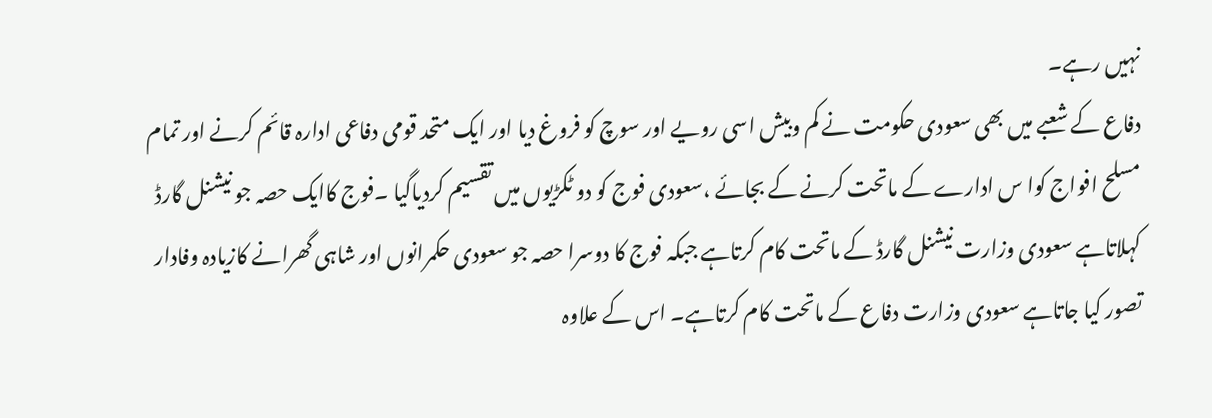نہیں رہے۔
دفاع کے شعبے میں بھی سعودی حکومت نے کم وبیش اسی رویے اور سوچ کو فروغ دیا اور ایک متحد قومی دفاعی ادارہ قائم کرنے اور تمام مسلح افواج کوا س ادارے کے ماتحت کرنے کے بجائے ،سعودی فوج کو دو ٹکڑیوں میں تقسیم کردیاگیا ۔فوج کاایک حصہ جو نیشنل گارڈ کہلاتاہے سعودی وزارت نیشنل گارڈ کے ماتحت کام کرتاہے جبکہ فوج کا دوسرا حصہ جو سعودی حکمرانوں اور شاہی گھرانے کازیادہ وفادار تصور کیا جاتاہے سعودی وزارت دفاع کے ماتحت کام کرتاہے۔ اس کے علاوہ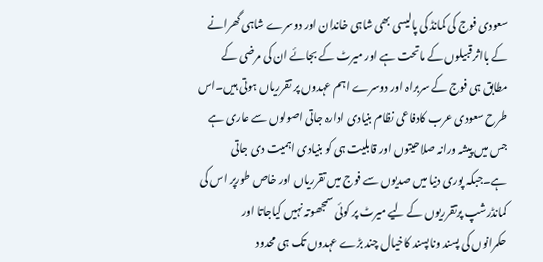سعودی فوج کی کمانڈ کی پالیسی بھی شاہی خاندان اور دوسرے شاہی گھرانے کے بااثر قبیلوں کے ماتحت ہے اور میرٹ کے بجائے ان کی مرضی کے مطابق ہی فوج کے سربراہ اور دوسرے اہم عہدوں پر تقرریاں ہوتی ہیں۔اس طرح سعودی عرب کادفاعی نظام بنیادی ادارہ جاتی اصولوں سے عاری ہے جس میں پیشہ ورانہ صلاحیتوں اور قابلیت ہی کو بنیادی اہمیت دی جاتی ہے۔جبکہ پوری دنیا میں صدیوں سے فوج میں تقرریاں اور خاص طورپر اس کی کمانڈرشپ پرتقرریوں کے لیے میرٹ پر کوئی سمجھوتہ نہیں کیاجاتا اور
حکمرانوں کی پسند وناپسند کاخیال چند بڑے عہدوں تک ہی محدود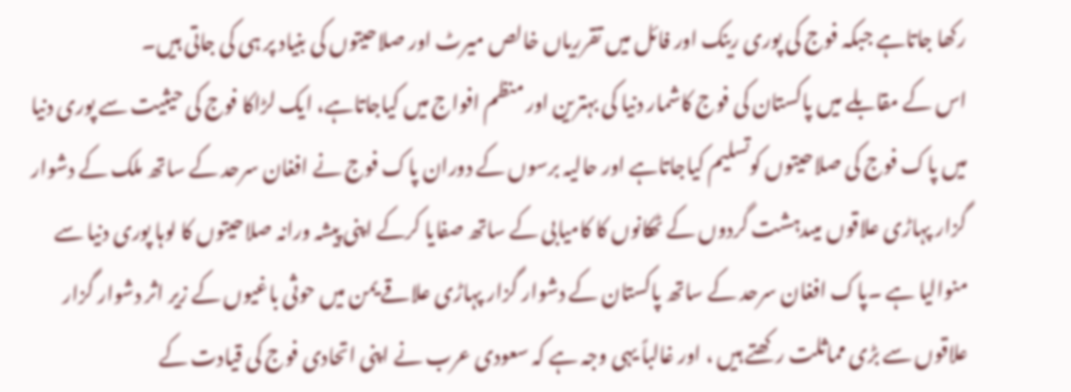رکھا جاتاہے جبکہ فوج کی پوری رینک اور فائل میں تقرریاں خالص میرٹ اور صلاحیتوں کی بنیاد پر ہی کی جاتی ہیں۔
اس کے مقابلے میں پاکستان کی فوج کاشمار دنیا کی بہترین اور منظم افواج میں کیاجاتاہے، ایک لڑاکا فوج کی حیثیت سے پوری دنیا میں پاک فوج کی صلاحیتوں کوتسلیم کیاجاتاہے اور حالیہ برسوں کے دوران پاک فوج نے افغان سرحد کے ساتھ ملک کے دشوار گزار پہاڑی علاقوں میںدہشت گردوں کے ٹھکانوں کا کامیابی کے ساتھ صفایا کرکے اپنی پیشہ ورانہ صلاحیتوں کا لوہا پوری دنیا سے منوالیا ہے ۔پاک افغان سرحد کے ساتھ پاکستان کے دشوار گزار پہاڑی علاقے یمن میں حوثی باغیوں کے زیر اثر دشوار گزار علاقوں سے بڑی مماثلت رکھتے ہیں ، اور غالباً یہی وجہ ہے کہ سعودی عرب نے اپنی اتحادی فوج کی قیادت کے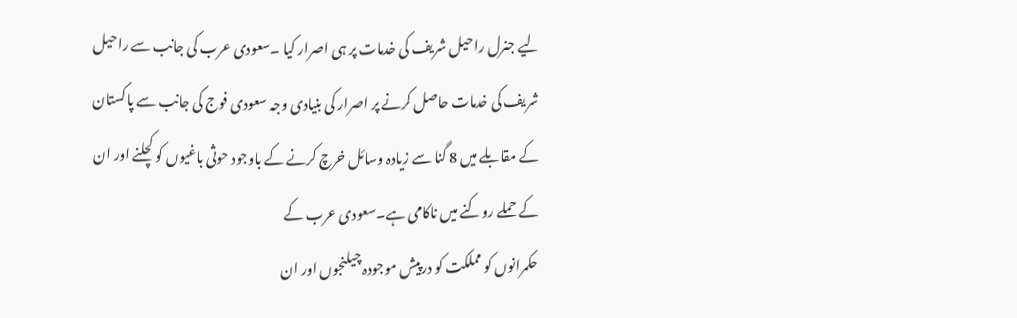لیے جنرل راحیل شریف کی خدمات پر ہی اصرار کیا ۔سعودی عرب کی جانب سے راحیل شریف کی خدمات حاصل کرنے پر اصرار کی بنیادی وجہ سعودی فوج کی جانب سے پاکستان کے مقابلے میں 8 گنا سے زیادہ وسائل خرچ کرنے کے باوجود حوثی باغیوں کو کچلنے اور ان کے حملے روکنے میں ناکامی ہے۔سعودی عرب کے
حکمرانوں کو مملکت کو درپیش موجودہ چیلنجوں اور ان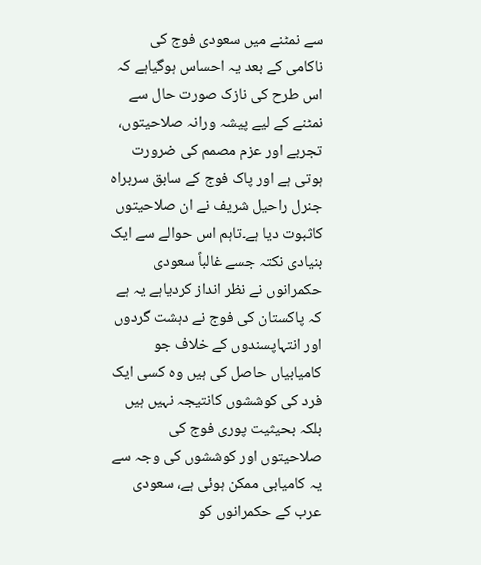سے نمٹنے میں سعودی فوج کی ناکامی کے بعد یہ احساس ہوگیاہے کہ اس طرح کی نازک صورت حال سے نمٹنے کے لیے پیشہ ورانہ صلاحیتوں، تجربے اور عزم مصمم کی ضرورت ہوتی ہے اور پاک فوج کے سابق سربراہ جنرل راحیل شریف نے ان صلاحیتوں کاثبوت دیا ہے۔تاہم اس حوالے سے ایک بنیادی نکتہ جسے غالباً سعودی حکمرانوں نے نظر انداز کردیاہے یہ ہے کہ پاکستان کی فوج نے دہشت گردوں اور انتہاپسندوں کے خلاف جو کامیابیاں حاصل کی ہیں وہ کسی ایک فرد کی کوششوں کانتیجہ نہیں ہیں بلکہ بحیثیت پوری فوج کی صلاحیتوں اور کوششوں کی وجہ سے یہ کامیابی ممکن ہوئی ہے، سعودی عرب کے حکمرانوں کو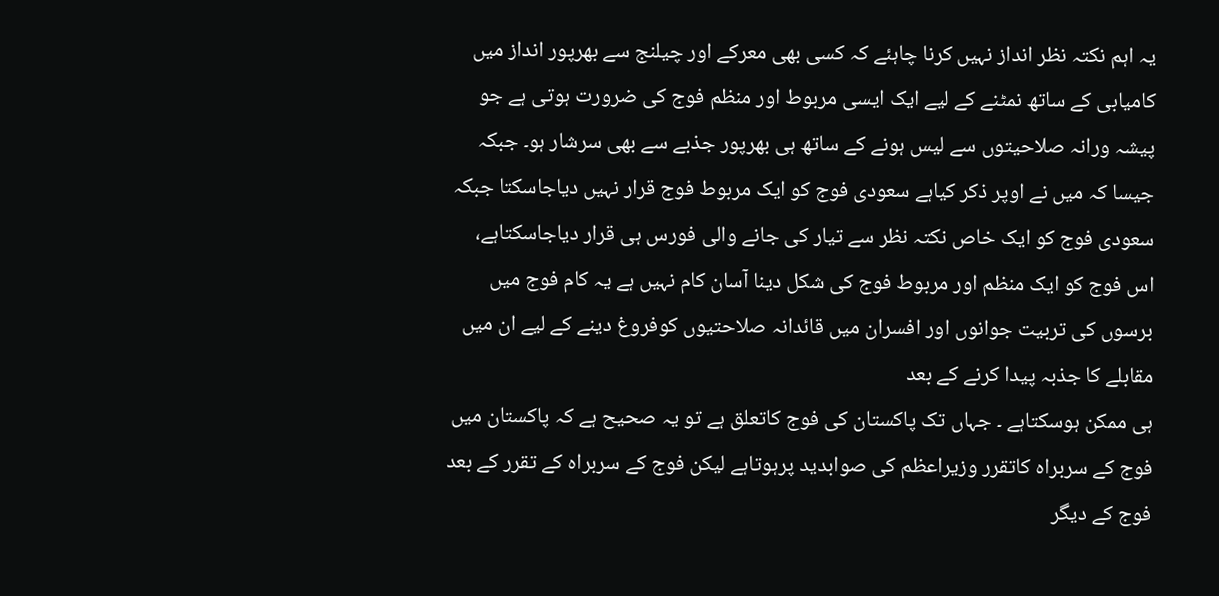یہ اہم نکتہ نظر انداز نہیں کرنا چاہئے کہ کسی بھی معرکے اور چیلنج سے بھرپور انداز میں کامیابی کے ساتھ نمٹنے کے لیے ایک ایسی مربوط اور منظم فوج کی ضرورت ہوتی ہے جو پیشہ ورانہ صلاحیتوں سے لیس ہونے کے ساتھ ہی بھرپور جذبے سے بھی سرشار ہو۔ جبکہ جیسا کہ میں نے اوپر ذکر کیاہے سعودی فوج کو ایک مربوط فوج قرار نہیں دیاجاسکتا جبکہ سعودی فوج کو ایک خاص نکتہ نظر سے تیار کی جانے والی فورس ہی قرار دیاجاسکتاہے، اس فوج کو ایک منظم اور مربوط فوج کی شکل دینا آسان کام نہیں ہے یہ کام فوج میں برسوں کی تربیت جوانوں اور افسران میں قائدانہ صلاحتیوں کوفروغ دینے کے لیے ان میں مقابلے کا جذبہ پیدا کرنے کے بعد
ہی ممکن ہوسکتاہے ۔ جہاں تک پاکستان کی فوج کاتعلق ہے تو یہ صحیح ہے کہ پاکستان میں فوج کے سربراہ کاتقرر وزیراعظم کی صوابدید پرہوتاہے لیکن فوج کے سربراہ کے تقرر کے بعد فوج کے دیگر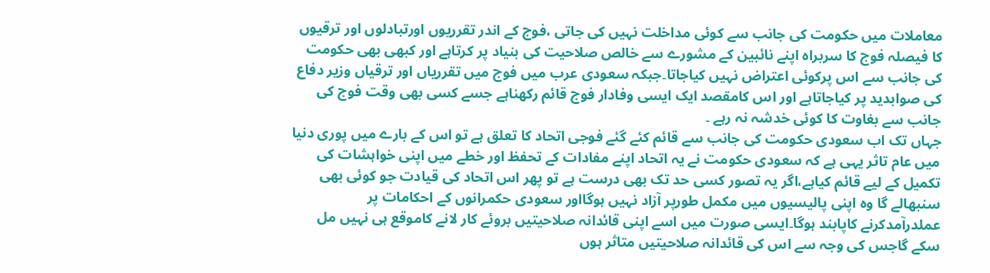معاملات میں حکومت کی جانب سے کوئی مداخلت نہیں کی جاتی ،فوج کے اندر تقرریوں اورتبادلوں اور ترقیوں کا فیصلہ فوج کا سربراہ اپنے نائبین کے مشورے سے خالص صلاحیت کی بنیاد پر کرتاہے اور کبھی بھی حکومت کی جانب سے اس پرکوئی اعتراض نہیں کیاجاتا۔جبکہ سعودی عرب میں فوج میں تقرریاں اور ترقیاں وزیر دفاع کی صوابدید پر کیاجاتاہے اور اس کامقصد ایک ایسی وفادار فوج قائم رکھناہے جسے کسی بھی وقت فوج کی جانب سے بغاوت کا کوئی خدشہ نہ رہے ۔
جہاں تک اب سعودی حکومت کی جانب سے قائم کئے گئے فوجی اتحاد کا تعلق ہے تو اس کے بارے میں پوری دنیا میں عام تاثر یہی ہے کہ سعودی حکومت نے یہ اتحاد اپنے مفادات کے تحفظ اور خطے میں اپنی خواہشات کی تکمیل کے لیے قائم کیاہے،اگر یہ تصور کسی حد تک بھی درست ہے تو پھر اس اتحاد کی قیادت جو کوئی بھی سنبھالے گا وہ اپنی پالیسیوں میں مکمل طورپر آزاد نہیں ہوگااور سعودی حکمرانوں کے احکامات پر عملدرآمدکرنے کاپابند ہوگا۔ایسی صورت میں اسے اپنی قائدانہ صلاحیتیں بروئے کار لانے کاموقع ہی نہیں مل سکے گاجس کی وجہ سے اس کی قائدانہ صلاحیتیں متاثر ہوں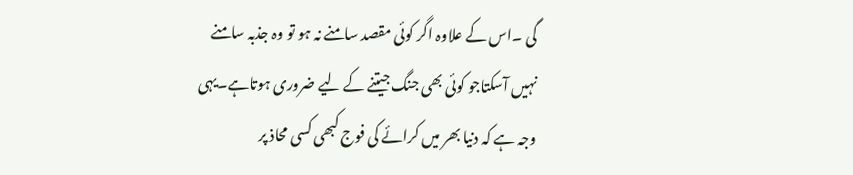گی ۔اس کے علاوہ اگر کوئی مقصد سامنے نہ ہو تو وہ جذبہ سامنے نہیں آسکتاجو کوئی بھی جنگ جیتنے کے لیے ضروری ہوتاہے۔یہی وجہ ہے کہ دنیا بھر میں کرائے کی فوج کبھی کسی محاذ پر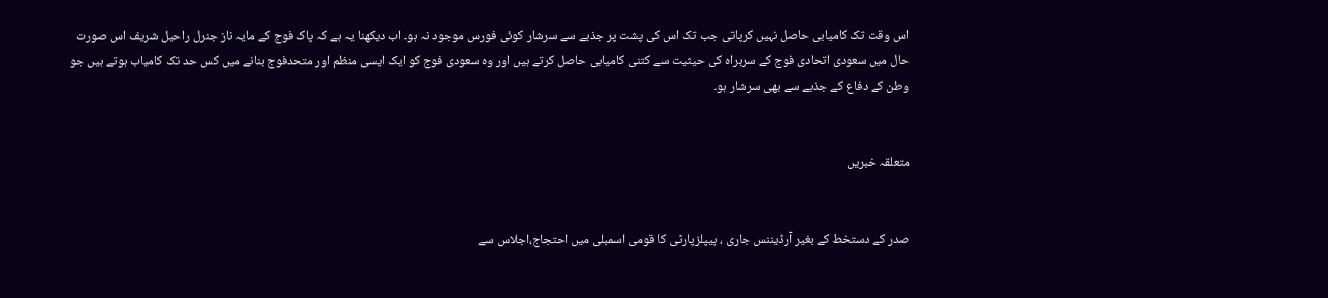اس وقت تک کامیابی حاصل نہیں کرپاتی جب تک اس کی پشت پر جذبے سے سرشار کوئی فورس موجود نہ ہو۔ اب دیکھنا یہ ہے کہ پاک فوج کے مایہ ناز جنرل راحیل شریف اس صورت حال میں سعودی اتحادی فوج کے سربراہ کی حیثیت سے کتنی کامیابی حاصل کرتے ہیں اور وہ سعودی فوج کو ایک ایسی منظم اور متحدفوج بنانے میں کس حد تک کامیاب ہوتے ہیں جو وطن کے دفاع کے جذبے سے بھی سرشار ہو۔


متعلقہ خبریں


صدر کے دستخط کے بغیر آرڈیننس جاری ، پیپلزپارٹی کا قومی اسمبلی میں احتجاج،اجلاس سے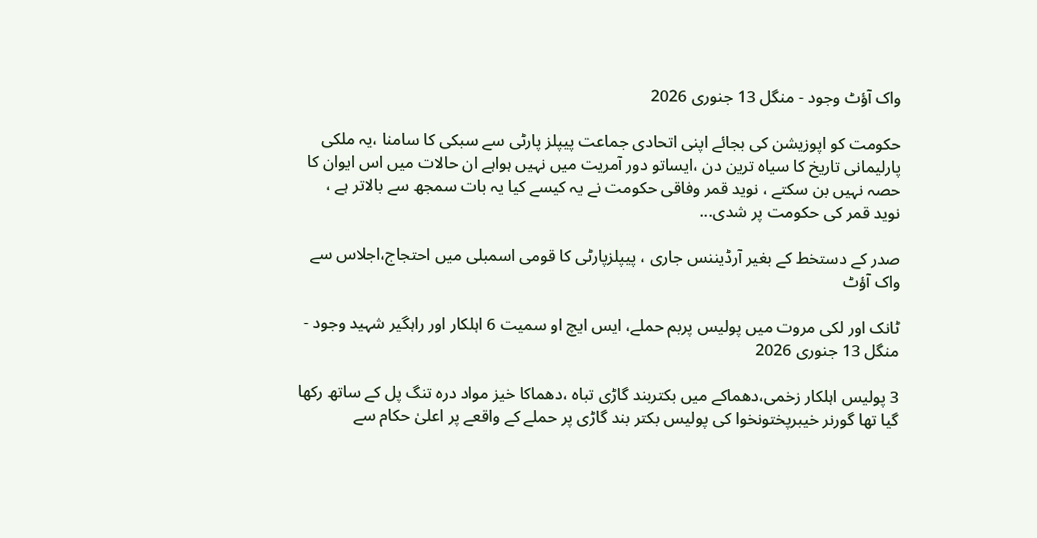واک آؤٹ وجود - منگل 13 جنوری 2026

حکومت کو اپوزیشن کی بجائے اپنی اتحادی جماعت پیپلز پارٹی سے سبکی کا سامنا ،یہ ملکی پارلیمانی تاریخ کا سیاہ ترین دن ،ایساتو دور آمریت میں نہیں ہواہے ان حالات میں اس ایوان کا حصہ نہیں بن سکتے ، نوید قمر وفاقی حکومت نے یہ کیسے کیا یہ بات سمجھ سے بالاتر ہے ، نوید قمر کی حکومت پر شدی...

صدر کے دستخط کے بغیر آرڈیننس جاری ، پیپلزپارٹی کا قومی اسمبلی میں احتجاج،اجلاس سے واک آؤٹ

ٹانک اور لکی مروت میں پولیس پربم حملے، ایس ایچ او سمیت 6 اہلکار اور راہگیر شہید وجود - منگل 13 جنوری 2026

3 پولیس اہلکار زخمی،دھماکے میں بکتربند گاڑی تباہ ،دھماکا خیز مواد درہ تنگ پل کے ساتھ رکھا گیا تھا گورنر خیبرپختونخوا کی پولیس بکتر بند گاڑی پر حملے کے واقعے پر اعلیٰ حکام سے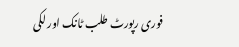فوری رپورٹ طلب ٹانک اور لکی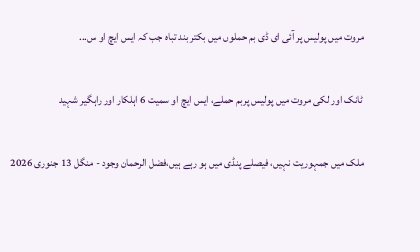مروت میں پولیس پر آئی ای ڈی بم حملوں میں بکتر بند تباہ جب کہ ایس ایچ او س...

ٹانک اور لکی مروت میں پولیس پربم حملے، ایس ایچ او سمیت 6 اہلکار اور راہگیر شہید

ملک میں جمہوریت نہیں، فیصلے پنڈی میں ہو رہے ہیں،فضل الرحمان وجود - منگل 13 جنوری 2026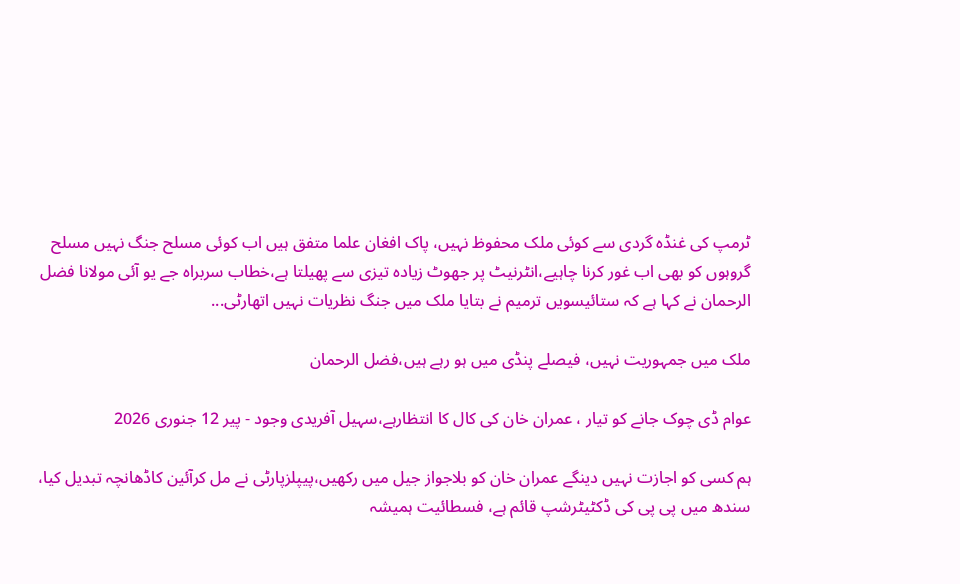ٹرمپ کی غنڈہ گردی سے کوئی ملک محفوظ نہیں، پاک افغان علما متفق ہیں اب کوئی مسلح جنگ نہیں مسلح گروہوں کو بھی اب غور کرنا چاہیے،انٹرنیٹ پر جھوٹ زیادہ تیزی سے پھیلتا ہے،خطاب سربراہ جے یو آئی مولانا فضل الرحمان نے کہا ہے کہ ستائیسویں ترمیم نے بتایا ملک میں جنگ نظریات نہیں اتھارٹی...

ملک میں جمہوریت نہیں، فیصلے پنڈی میں ہو رہے ہیں،فضل الرحمان

عوام ڈی چوک جانے کو تیار ، عمران خان کی کال کا انتظارہے،سہیل آفریدی وجود - پیر 12 جنوری 2026

ہم کسی کو اجازت نہیں دینگے عمران خان کو بلاجواز جیل میں رکھیں،پیپلزپارٹی نے مل کرآئین کاڈھانچہ تبدیل کیا، سندھ میں پی پی کی ڈکٹیٹرشپ قائم ہے، فسطائیت ہمیشہ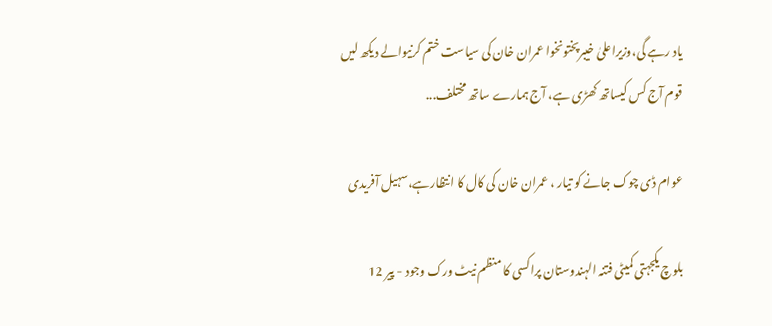یاد رہے گی،وزیراعلیٰ خیبرپختونخوا عمران خان کی سیاست ختم کرنیوالے دیکھ لیں قوم آج کس کیساتھ کھڑی ہے، آج ہمارے ساتھ مختلف...

عوام ڈی چوک جانے کو تیار ، عمران خان کی کال کا انتظارہے،سہیل آفریدی

بلوچ یکجہتی کمیٹی فتنہ الہندوستان پراکسی کا منظم نیٹ ورک وجود - پیر 12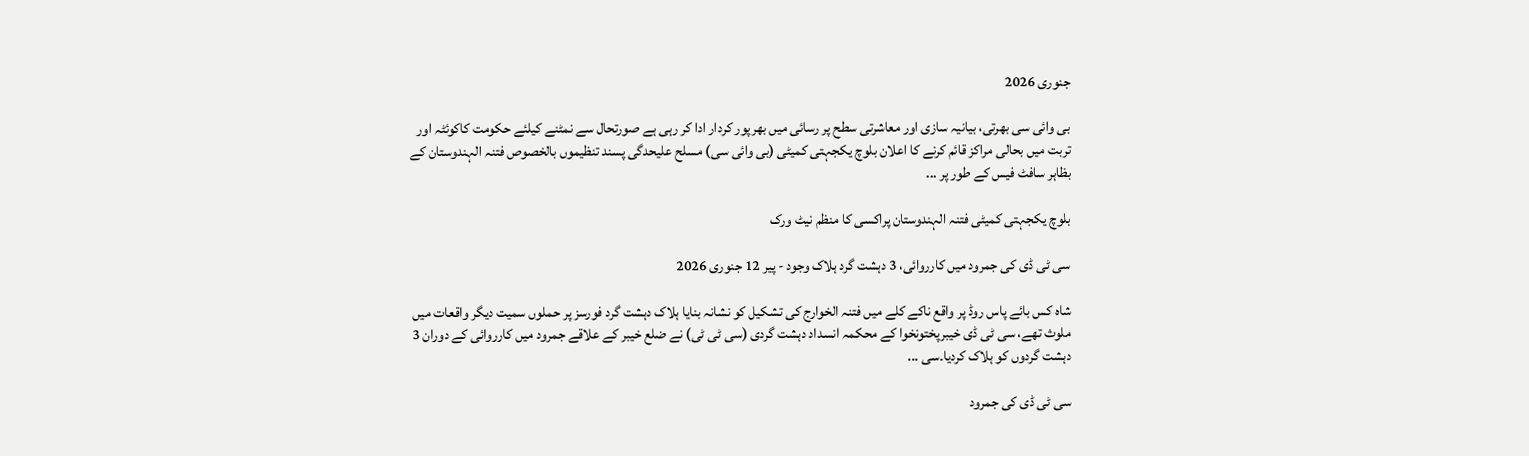جنوری 2026

بی وائی سی بھرتی، بیانیہ سازی اور معاشرتی سطح پر رسائی میں بھرپور کردار ادا کر رہی ہے صورتحال سے نمٹنے کیلئے حکومت کاکوئٹہ اور تربت میں بحالی مراکز قائم کرنے کا اعلان بلوچ یکجہتی کمیٹی (بی وائی سی) مسلح علیحدگی پسند تنظیموں بالخصوص فتنہ الہندوستان کے بظاہر سافٹ فیس کے طور پر ...

بلوچ یکجہتی کمیٹی فتنہ الہندوستان پراکسی کا منظم نیٹ ورک

سی ٹی ڈی کی جمرود میں کارروائی، 3 دہشت گرد ہلاک وجود - پیر 12 جنوری 2026

شاہ کس بائے پاس روڈ پر واقع ناکے کلے میں فتنہ الخوارج کی تشکیل کو نشانہ بنایا ہلاک دہشت گرد فورسز پر حملوں سمیت دیگر واقعات میں ملوث تھے، سی ٹی ڈی خیبرپختونخوا کے محکمہ انسداد دہشت گردی (سی ٹی ٹی) نے ضلع خیبر کے علاقے جمرود میں کارروائی کے دوران 3 دہشت گردوں کو ہلاک کردیا۔سی ...

سی ٹی ڈی کی جمرود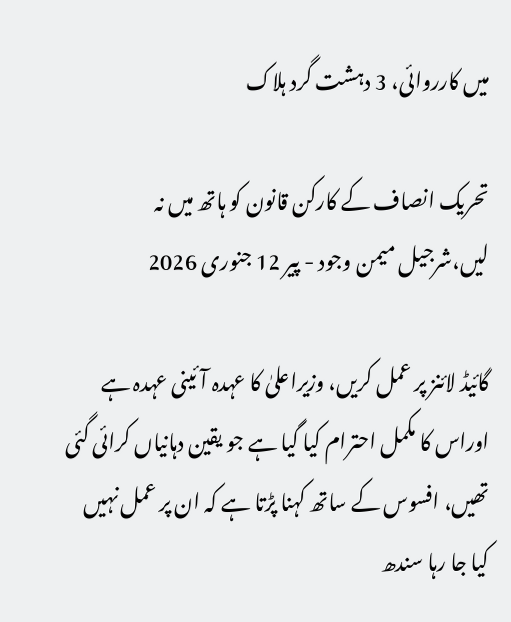میں کارروائی، 3 دہشت گرد ہلاک

تحریک انصاف کے کارکن قانون کو ہاتھ میں نہ لیں،شرجیل میمن وجود - پیر 12 جنوری 2026

گائیڈ لائنز پر عمل کریں، وزیراعلیٰ کا عہدہ آئینی عہدہ ہے اوراس کا مکمل احترام کیا گیا ہے جو یقین دہانیاں کرائی گئی تھیں، افسوس کے ساتھ کہنا پڑتا ہے کہ ان پر عمل نہیں کیا جا رہا سندھ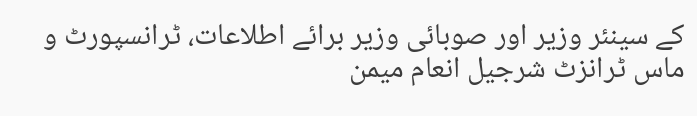کے سینئر وزیر اور صوبائی وزیر برائے اطلاعات، ٹرانسپورٹ و ماس ٹرانزٹ شرجیل انعام میمن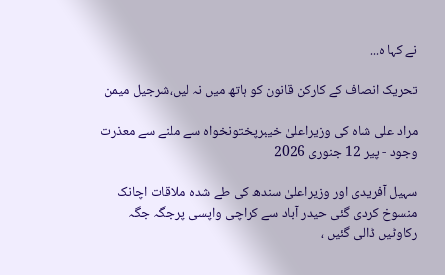نے کہا ہ...

تحریک انصاف کے کارکن قانون کو ہاتھ میں نہ لیں،شرجیل میمن

مراد علی شاہ کی وزیراعلیٰ خیبرپختونخواہ سے ملنے سے معذرت وجود - پیر 12 جنوری 2026

سہیل آفریدی اور وزیراعلیٰ سندھ کی طے شدہ ملاقات اچانک منسوخ کردی گئی حیدر آباد سے کراچی واپسی پرجگہ جگہ رکاوٹیں ڈالی گئیں ،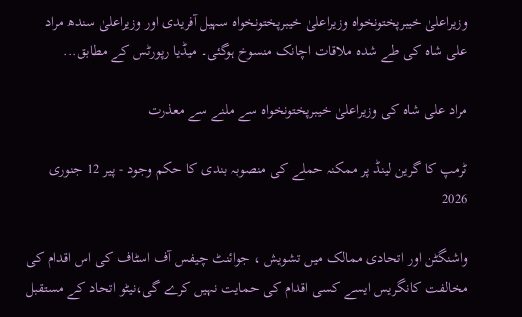وزیراعلیٰ خیبرپختونخواہ وزیراعلیٰ خیبرپختونخواہ سہیل آفریدی اور وزیراعلیٰ سندھ مراد علی شاہ کی طے شدہ ملاقات اچانک منسوخ ہوگئی۔ میڈیا رپورٹس کے مطابق...

مراد علی شاہ کی وزیراعلیٰ خیبرپختونخواہ سے ملنے سے معذرت

ٹرمپ کا گرین لینڈ پر ممکنہ حملے کی منصوبہ بندی کا حکم وجود - پیر 12 جنوری 2026

واشنگٹن اور اتحادی ممالک میں تشویش ، جوائنٹ چیفس آف اسٹاف کی اس اقدام کی مخالفت کانگریس ایسے کسی اقدام کی حمایت نہیں کرے گی،نیٹو اتحاد کے مستقبل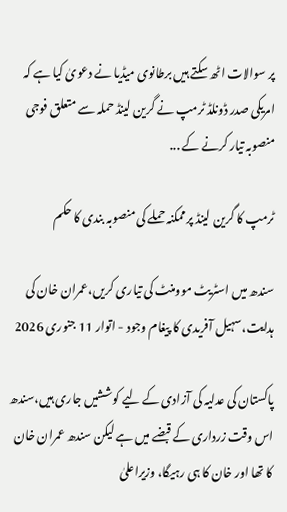پر سوالات اٹھ سکتے ہیں برطانوی میڈیا نے دعویٰ کیا ہے کہ امریکی صدر ڈونلڈ ٹرمپ نے گرین لینڈ حملہ سے متعلق فوجی منصوبہ تیار کرنے کے ...

ٹرمپ کا گرین لینڈ پر ممکنہ حملے کی منصوبہ بندی کا حکم

سندھ میں اسٹریٹ موومنٹ کی تیاری کریں،عمران خان کی ہدایت،سہیل آفریدی کا پیغام وجود - اتوار 11 جنوری 2026

پاکستان کی عدلیہ کی آزادی کے لیے کوششیں جاری ہیں،سندھ اس وقت زرداری کے قبضے میں ہے لیکن سندھ عمران خان کا تھا اور خان کا ہی رہیگا، وزیراعلیٰ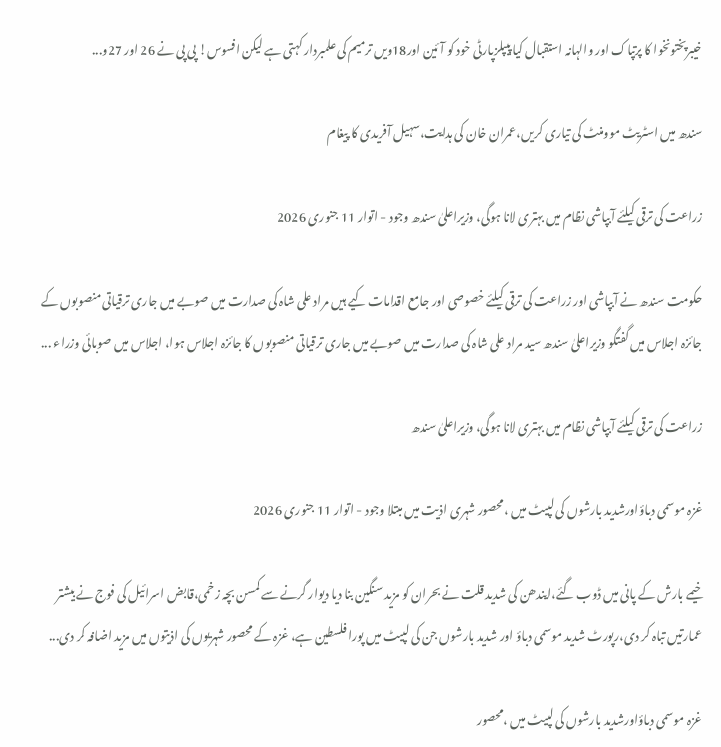خیبرپختونخوا کا پرتپاک اور والہانہ استقبال کیا پیپلزپارٹی خود کو آئین اور18ویں ترمیم کی علمبردار کہتی ہے لیکن افسوس! پی پی نے 26 اور 27و...

سندھ میں اسٹریٹ موومنٹ کی تیاری کریں،عمران خان کی ہدایت،سہیل آفریدی کا پیغام

زراعت کی ترقی کیلئے آبپاشی نظام میں بہتری لانا ہوگی، وزیراعلیٰ سندھ وجود - اتوار 11 جنوری 2026

حکومت سندھ نے آبپاشی اور زراعت کی ترقی کیلئے خصوصی اور جامع اقدامات کیے ہیں مراد علی شاہ کی صدارت میں صوبے میں جاری ترقیاتی منصوبوں کے جائزہ اجلاس میں گفتگو وزیراعلیٰ سندھ سید مراد علی شاہ کی صدارت میں صوبے میں جاری ترقیاتی منصوبوں کا جائزہ اجلاس ہوا، اجلاس میں صوبائی وزراء ...

زراعت کی ترقی کیلئے آبپاشی نظام میں بہتری لانا ہوگی، وزیراعلیٰ سندھ

غزہ موسمی دباؤاورشدید بارشوں کی لپیٹ میں ،محصور شہری اذیت میں مبتلا وجود - اتوار 11 جنوری 2026

خیمے بارش کے پانی میں ڈوب گئے،ایندھن کی شدید قلت نے بحران کو مزید سنگین بنا دیا دیوار گرنے سے کمسن بچہ زخمی،قابض اسرائیل کی فوج نے بیشتر عمارتیں تباہ کر دی،رپورٹ شدید موسمی دباؤ اور شدید بارشوں جن کی لپیٹ میں پورا فلسطین ہے، غزہ کے محصور شہریوں کی اذیتوں میں مزید اضافہ کر دی...

غزہ موسمی دباؤاورشدید بارشوں کی لپیٹ میں ،محصور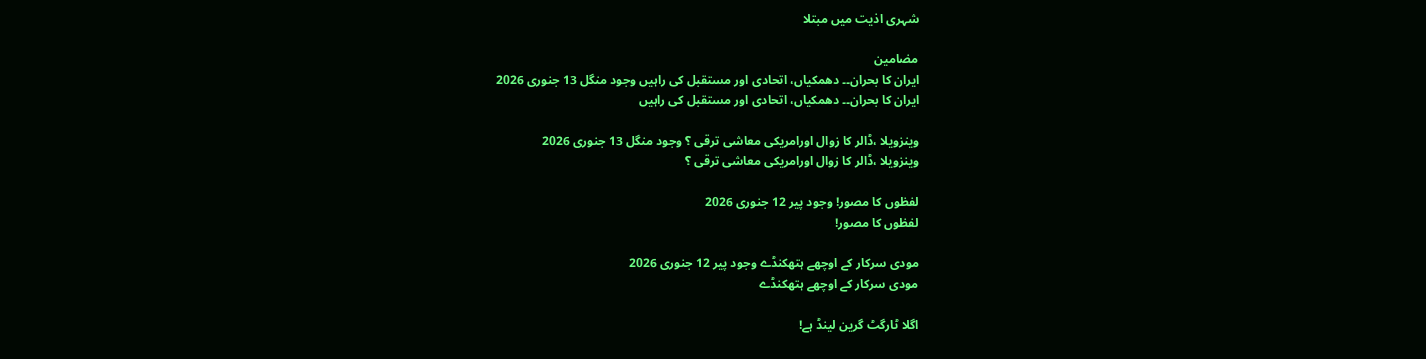شہری اذیت میں مبتلا

مضامین
ایران کا بحران۔۔ دھمکیاں، اتحادی اور مستقبل کی راہیں وجود منگل 13 جنوری 2026
ایران کا بحران۔۔ دھمکیاں، اتحادی اور مستقبل کی راہیں

وینزویلا ،ڈالر کا زوال اورامریکی معاشی ترقی ؟ وجود منگل 13 جنوری 2026
وینزویلا ،ڈالر کا زوال اورامریکی معاشی ترقی ؟

لفظوں کا مصور! وجود پیر 12 جنوری 2026
لفظوں کا مصور!

مودی سرکار کے اوچھے ہتھکنڈے وجود پیر 12 جنوری 2026
مودی سرکار کے اوچھے ہتھکنڈے

اگلا ٹارگٹ گرین لینڈ ہے!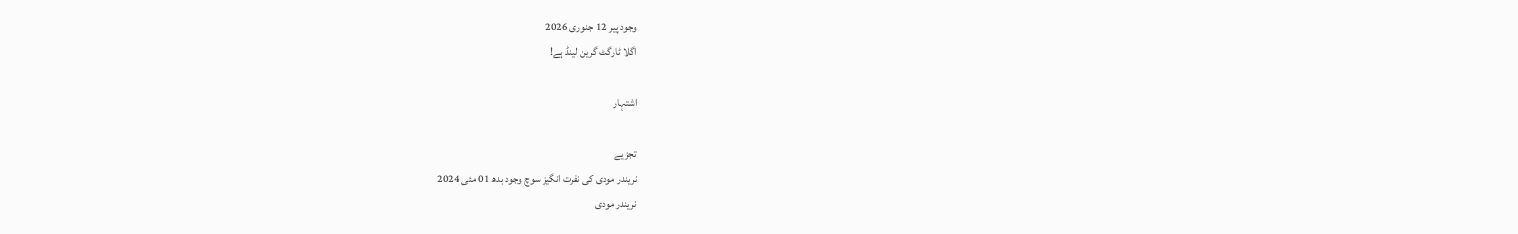وجود پیر 12 جنوری 2026
اگلا ٹارگٹ گرین لینڈ ہے!

اشتہار

تجزیے
نریندر مودی کی نفرت انگیز سوچ وجود بدھ 01 مئی 2024
نریندر مودی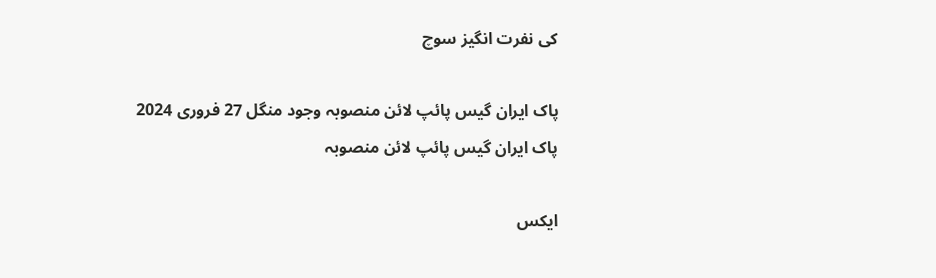کی نفرت انگیز سوچ

پاک ایران گیس پائپ لائن منصوبہ وجود منگل 27 فروری 2024
پاک ایران گیس پائپ لائن منصوبہ

ایکس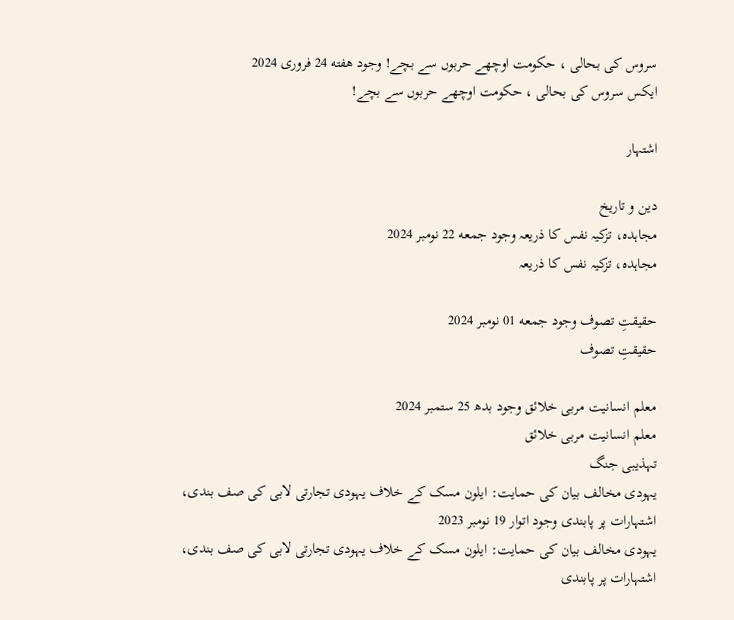سروس کی بحالی ، حکومت اوچھے حربوں سے بچے! وجود هفته 24 فروری 2024
ایکس سروس کی بحالی ، حکومت اوچھے حربوں سے بچے!

اشتہار

دین و تاریخ
مجاہدہ، تزکیہ نفس کا ذریعہ وجود جمعه 22 نومبر 2024
مجاہدہ، تزکیہ نفس کا ذریعہ

حقیقتِ تصوف وجود جمعه 01 نومبر 2024
حقیقتِ تصوف

معلم انسانیت مربی خلائق وجود بدھ 25 ستمبر 2024
معلم انسانیت مربی خلائق
تہذیبی جنگ
یہودی مخالف بیان کی حمایت: ایلون مسک کے خلاف یہودی تجارتی لابی کی صف بندی، اشتہارات پر پابندی وجود اتوار 19 نومبر 2023
یہودی مخالف بیان کی حمایت: ایلون مسک کے خلاف یہودی تجارتی لابی کی صف بندی، اشتہارات پر پابندی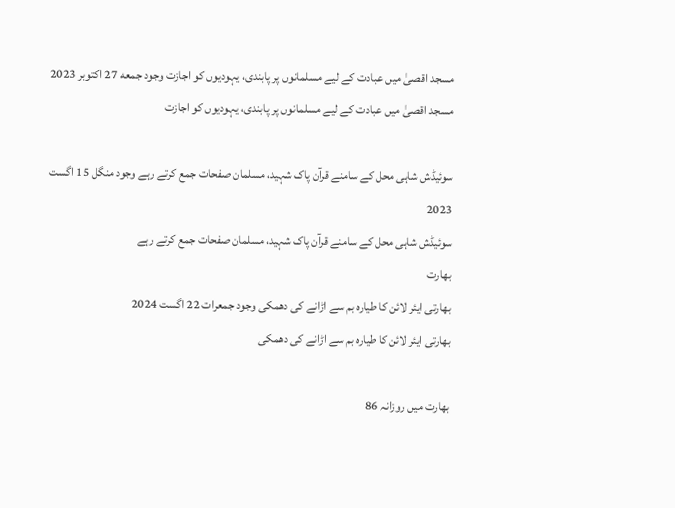مسجد اقصیٰ میں عبادت کے لیے مسلمانوں پر پابندی، یہودیوں کو اجازت وجود جمعه 27 اکتوبر 2023
مسجد اقصیٰ میں عبادت کے لیے مسلمانوں پر پابندی، یہودیوں کو اجازت

سوئیڈش شاہی محل کے سامنے قرآن پاک شہید، مسلمان صفحات جمع کرتے رہے وجود منگل 15 اگست 2023
سوئیڈش شاہی محل کے سامنے قرآن پاک شہید، مسلمان صفحات جمع کرتے رہے
بھارت
بھارتی ایئر لائن کا طیارہ بم سے اڑانے کی دھمکی وجود جمعرات 22 اگست 2024
بھارتی ایئر لائن کا طیارہ بم سے اڑانے کی دھمکی

بھارت میں روزانہ 86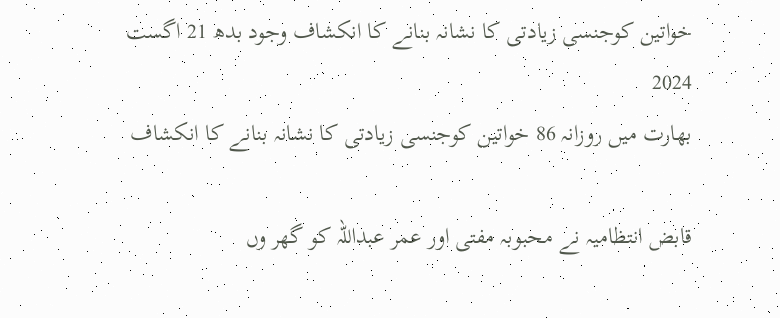خواتین کوجنسی زیادتی کا نشانہ بنانے کا انکشاف وجود بدھ 21 اگست 2024
بھارت میں روزانہ 86 خواتین کوجنسی زیادتی کا نشانہ بنانے کا انکشاف

قابض انتظامیہ نے محبوبہ مفتی اور عمر عبداللہ کو گھر وں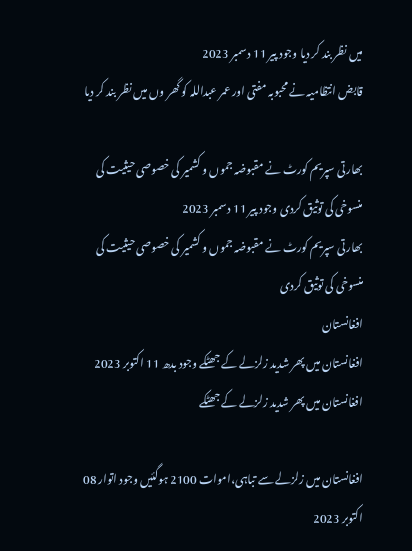میں نظر بند کر دیا وجود پیر 11 دسمبر 2023
قابض انتظامیہ نے محبوبہ مفتی اور عمر عبداللہ کو گھر وں میں نظر بند کر دیا

بھارتی سپریم کورٹ نے مقبوضہ جموں و کشمیر کی خصوصی حیثیت کی منسوخی کی توثیق کردی وجود پیر 11 دسمبر 2023
بھارتی سپریم کورٹ نے مقبوضہ جموں و کشمیر کی خصوصی حیثیت کی منسوخی کی توثیق کردی
افغانستان
افغانستان میں پھر شدید زلزلے کے جھٹکے وجود بدھ 11 اکتوبر 2023
افغانستان میں پھر شدید زلزلے کے جھٹکے

افغانستان میں زلزلے سے تباہی،اموات 2100 ہوگئیں وجود اتوار 08 اکتوبر 2023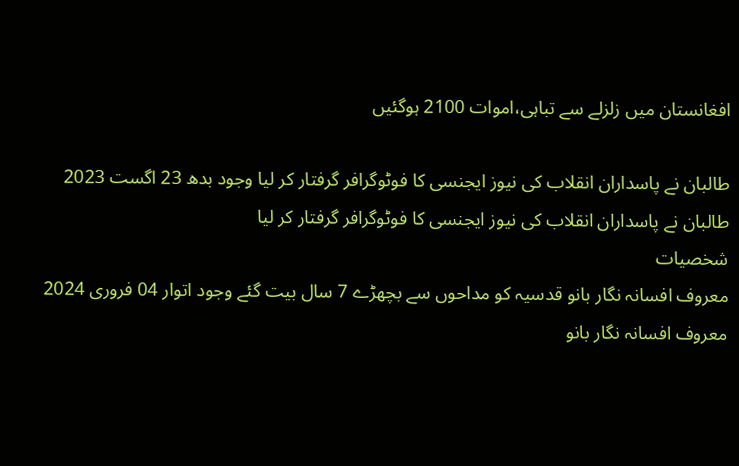افغانستان میں زلزلے سے تباہی،اموات 2100 ہوگئیں

طالبان نے پاسداران انقلاب کی نیوز ایجنسی کا فوٹوگرافر گرفتار کر لیا وجود بدھ 23 اگست 2023
طالبان نے پاسداران انقلاب کی نیوز ایجنسی کا فوٹوگرافر گرفتار کر لیا
شخصیات
معروف افسانہ نگار بانو قدسیہ کو مداحوں سے بچھڑے 7 سال بیت گئے وجود اتوار 04 فروری 2024
معروف افسانہ نگار بانو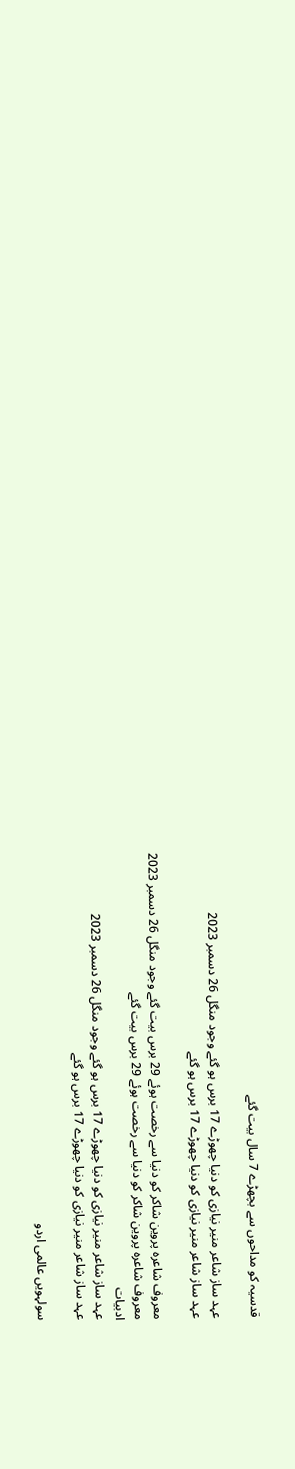قدسیہ کو مداحوں سے بچھڑے 7 سال بیت گئے

عہد ساز شاعر منیر نیازی کو دنیا چھوڑے 17 برس ہو گئے وجود منگل 26 دسمبر 2023
عہد ساز شاعر منیر نیازی کو دنیا چھوڑے 17 برس ہو گئے

معروف شاعرہ پروین شاکر کو دنیا سے رخصت ہوئے 29 برس بیت گئے وجود منگل 26 دسمبر 2023
معروف شاعرہ پروین شاکر کو دنیا سے رخصت ہوئے 29 برس بیت گئے
ادبیات
عہد ساز شاعر منیر نیازی کو دنیا چھوڑے 17 برس ہو گئے وجود منگل 26 دسمبر 2023
عہد ساز شاعر منیر نیازی کو دنیا چھوڑے 17 برس ہو گئے

سولہویں عالمی اردو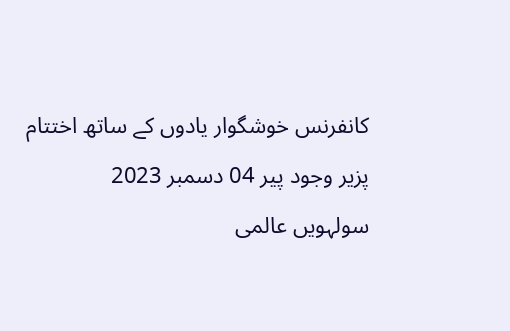کانفرنس خوشگوار یادوں کے ساتھ اختتام پزیر وجود پیر 04 دسمبر 2023
سولہویں عالمی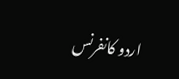اردو کانفرنس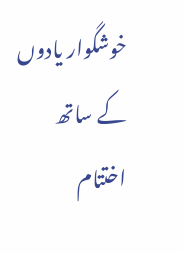خوشگوار یادوں کے ساتھ اختتام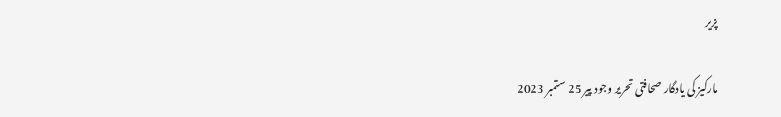پزیر

مارکیز کی یادگار صحافتی تحریر وجود پیر 25 ستمبر 2023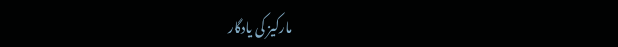مارکیز کی یادگار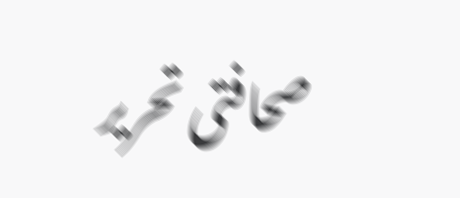صحافتی تحریر